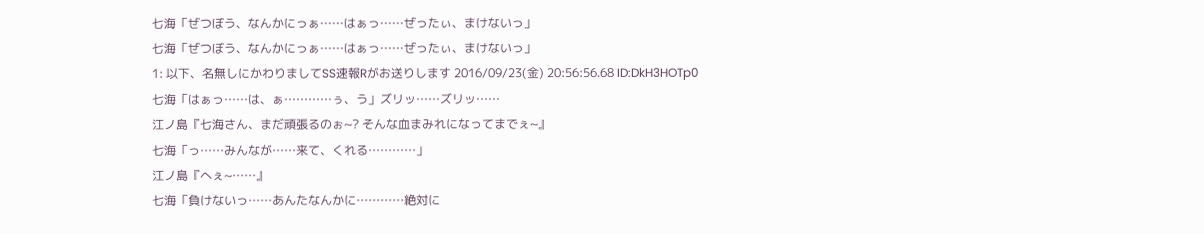七海「ぜつぼう、なんかにっぁ……はぁっ……ぜったぃ、まけないっ」
七海「ぜつぼう、なんかにっぁ……はぁっ……ぜったぃ、まけないっ」
1: 以下、名無しにかわりましてSS速報Rがお送りします 2016/09/23(金) 20:56:56.68 ID:DkH3HOTp0
七海「はぁっ……は、ぁ…………ぅ、う」ズリッ……ズリッ……
江ノ島『七海さん、まだ頑張るのぉ~? そんな血まみれになってまでぇ~』
七海「っ……みんなが……来て、くれる…………」
江ノ島『へぇ~……』
七海「負けないっ……あんたなんかに…………絶対に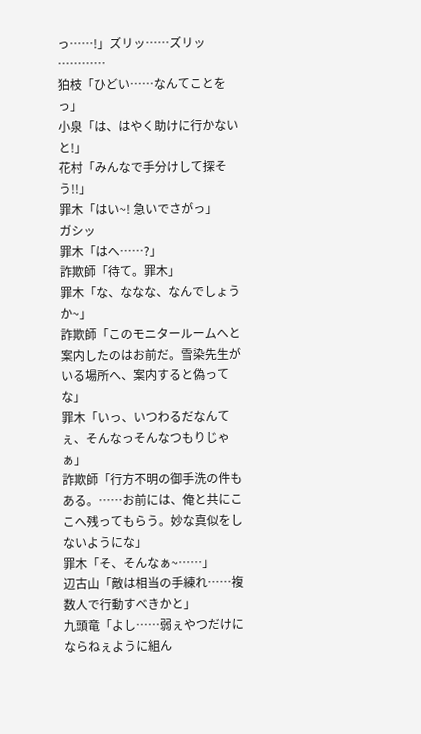っ……!」ズリッ……ズリッ
…………
狛枝「ひどい……なんてことをっ」
小泉「は、はやく助けに行かないと!」
花村「みんなで手分けして探そう!!」
罪木「はい~! 急いでさがっ」
ガシッ
罪木「はへ……?」
詐欺師「待て。罪木」
罪木「な、ななな、なんでしょうか~」
詐欺師「このモニタールームへと案内したのはお前だ。雪染先生がいる場所へ、案内すると偽ってな」
罪木「いっ、いつわるだなんてぇ、そんなっそんなつもりじゃぁ」
詐欺師「行方不明の御手洗の件もある。……お前には、俺と共にここへ残ってもらう。妙な真似をしないようにな」
罪木「そ、そんなぁ~……」
辺古山「敵は相当の手練れ……複数人で行動すべきかと」
九頭竜「よし……弱ぇやつだけにならねぇように組ん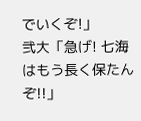でいくぞ!」
弐大「急げ! 七海はもう長く保たんぞ!!」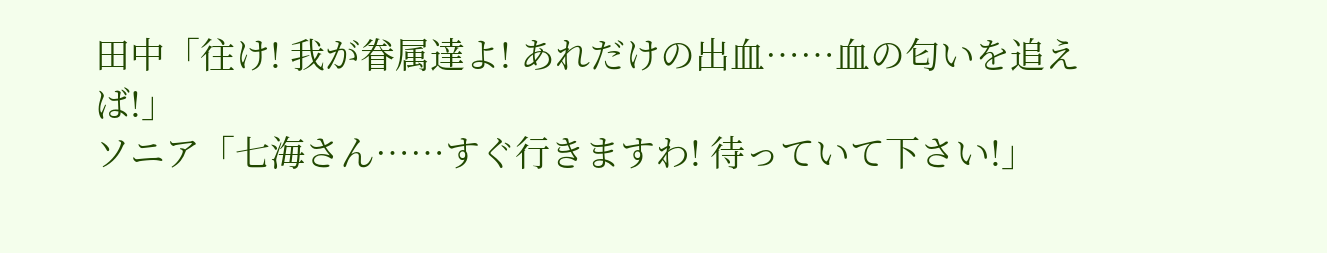田中「往け! 我が眷属達よ! あれだけの出血……血の匂いを追えば!」
ソニア「七海さん……すぐ行きますわ! 待っていて下さい!」